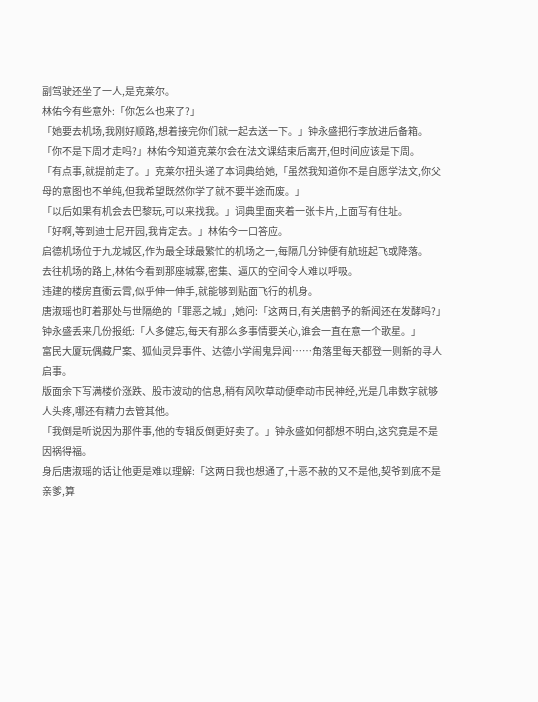副驾驶还坐了一人,是克莱尔。
林佑今有些意外:「你怎么也来了?」
「她要去机场,我刚好顺路,想着接完你们就一起去送一下。」钟永盛把行李放进后备箱。
「你不是下周才走吗?」林佑今知道克莱尔会在法文课结束后离开,但时间应该是下周。
「有点事,就提前走了。」克莱尔扭头递了本词典给她,「虽然我知道你不是自愿学法文,你父母的意图也不单纯,但我希望既然你学了就不要半途而废。」
「以后如果有机会去巴黎玩,可以来找我。」词典里面夹着一张卡片,上面写有住址。
「好啊,等到迪士尼开园,我肯定去。」林佑今一口答应。
启德机场位于九龙城区,作为最全球最繁忙的机场之一,每隔几分钟便有航班起飞或降落。
去往机场的路上,林佑今看到那座城寨,密集、逼仄的空间令人难以呼吸。
违建的楼房直衝云霄,似乎伸一伸手,就能够到贴面飞行的机身。
唐淑瑶也盯着那处与世隔绝的「罪恶之城」,她问:「这两日,有关唐鹤予的新闻还在发酵吗?」
钟永盛丢来几份报纸:「人多健忘,每天有那么多事情要关心,谁会一直在意一个歌星。」
富民大厦玩偶藏尸案、狐仙灵异事件、达德小学闹鬼异闻……角落里每天都登一则新的寻人启事。
版面余下写满楼价涨跌、股市波动的信息,稍有风吹草动便牵动市民神经,光是几串数字就够人头疼,哪还有精力去管其他。
「我倒是听说因为那件事,他的专辑反倒更好卖了。」钟永盛如何都想不明白,这究竟是不是因祸得福。
身后唐淑瑶的话让他更是难以理解:「这两日我也想通了,十恶不赦的又不是他,契爷到底不是亲爹,算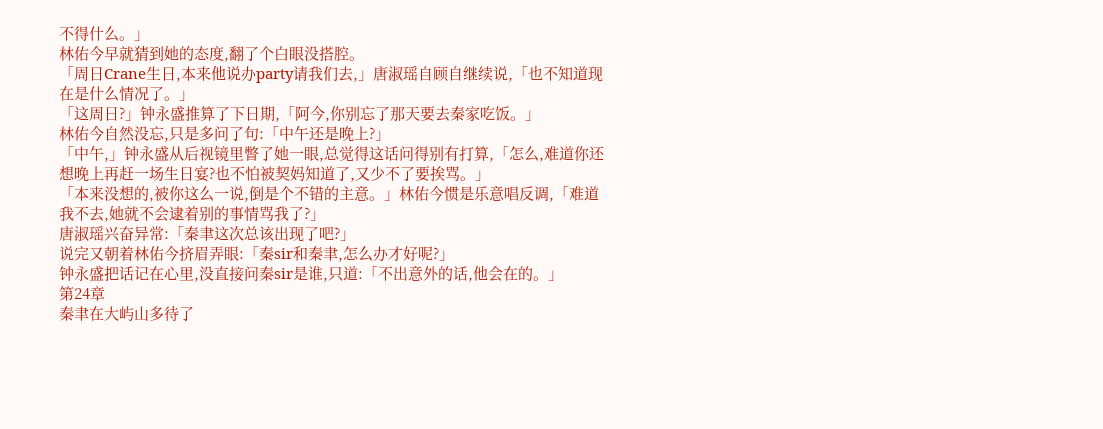不得什么。」
林佑今早就猜到她的态度,翻了个白眼没搭腔。
「周日Crane生日,本来他说办party请我们去,」唐淑瑶自顾自继续说,「也不知道现在是什么情况了。」
「这周日?」钟永盛推算了下日期,「阿今,你别忘了那天要去秦家吃饭。」
林佑今自然没忘,只是多问了句:「中午还是晚上?」
「中午,」钟永盛从后视镜里瞥了她一眼,总觉得这话问得别有打算,「怎么,难道你还想晚上再赶一场生日宴?也不怕被契妈知道了,又少不了要挨骂。」
「本来没想的,被你这么一说,倒是个不错的主意。」林佑今惯是乐意唱反调,「难道我不去,她就不会逮着别的事情骂我了?」
唐淑瑶兴奋异常:「秦聿这次总该出现了吧?」
说完又朝着林佑今挤眉弄眼:「秦sir和秦聿,怎么办才好呢?」
钟永盛把话记在心里,没直接问秦sir是谁,只道:「不出意外的话,他会在的。」
第24章
秦聿在大屿山多待了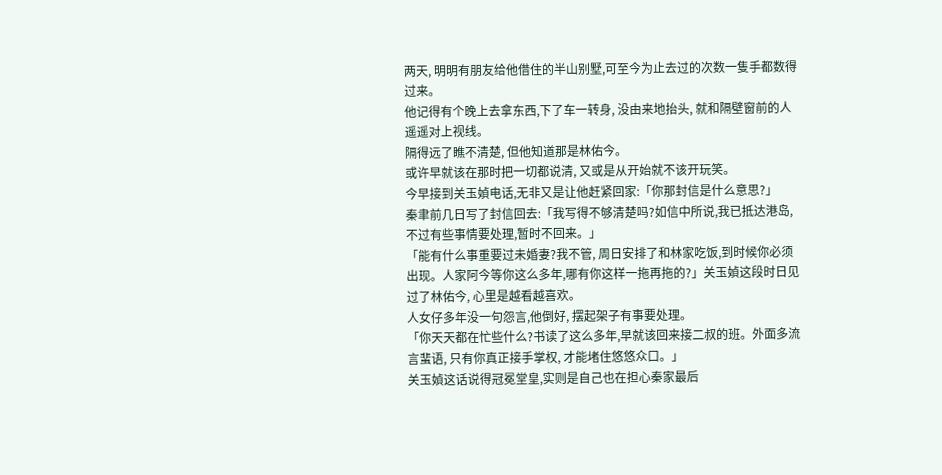两天, 明明有朋友给他借住的半山别墅,可至今为止去过的次数一隻手都数得过来。
他记得有个晚上去拿东西,下了车一转身, 没由来地抬头, 就和隔壁窗前的人遥遥对上视线。
隔得远了瞧不清楚, 但他知道那是林佑今。
或许早就该在那时把一切都说清, 又或是从开始就不该开玩笑。
今早接到关玉媜电话,无非又是让他赶紧回家:「你那封信是什么意思?」
秦聿前几日写了封信回去:「我写得不够清楚吗?如信中所说,我已抵达港岛,不过有些事情要处理,暂时不回来。」
「能有什么事重要过未婚妻?我不管, 周日安排了和林家吃饭,到时候你必须出现。人家阿今等你这么多年,哪有你这样一拖再拖的?」关玉媜这段时日见过了林佑今, 心里是越看越喜欢。
人女仔多年没一句怨言,他倒好, 摆起架子有事要处理。
「你天天都在忙些什么?书读了这么多年,早就该回来接二叔的班。外面多流言蜚语, 只有你真正接手掌权, 才能堵住悠悠众口。」
关玉媜这话说得冠冕堂皇,实则是自己也在担心秦家最后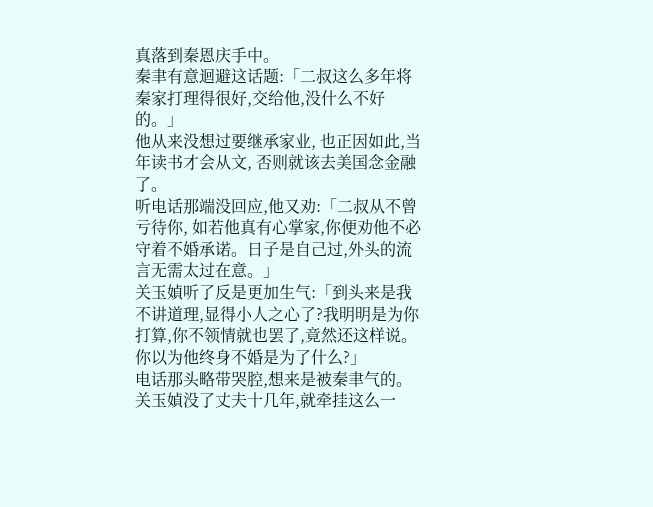真落到秦恩庆手中。
秦聿有意迴避这话题:「二叔这么多年将秦家打理得很好,交给他,没什么不好的。」
他从来没想过要继承家业, 也正因如此,当年读书才会从文, 否则就该去美国念金融了。
听电话那端没回应,他又劝:「二叔从不曾亏待你, 如若他真有心掌家,你便劝他不必守着不婚承诺。日子是自己过,外头的流言无需太过在意。」
关玉媜听了反是更加生气:「到头来是我不讲道理,显得小人之心了?我明明是为你打算,你不领情就也罢了,竟然还这样说。你以为他终身不婚是为了什么?」
电话那头略带哭腔,想来是被秦聿气的。
关玉媜没了丈夫十几年,就牵挂这么一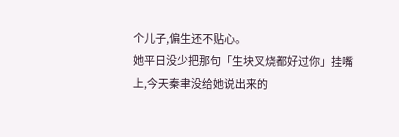个儿子,偏生还不贴心。
她平日没少把那句「生块叉烧都好过你」挂嘴上,今天秦聿没给她说出来的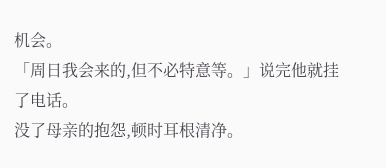机会。
「周日我会来的,但不必特意等。」说完他就挂了电话。
没了母亲的抱怨,顿时耳根清净。